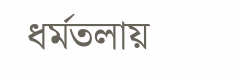ধর্মতলায়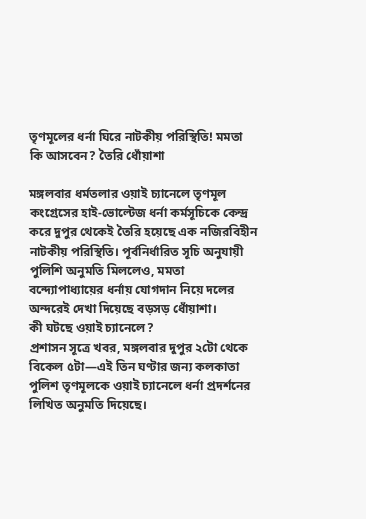তৃণমূলের ধর্না ঘিরে নাটকীয় পরিস্থিতি! মমতা কি আসবেন? তৈরি ধোঁয়াশা

মঙ্গলবার ধর্মতলার ওয়াই চ্যানেলে তৃণমূল কংগ্রেসের হাই-ভোল্টেজ ধর্না কর্মসূচিকে কেন্দ্র করে দুপুর থেকেই তৈরি হয়েছে এক নজিরবিহীন নাটকীয় পরিস্থিতি। পূর্বনির্ধারিত সূচি অনুযায়ী পুলিশি অনুমতি মিললেও, মমতা বন্দ্যোপাধ্যায়ের ধর্নায় যোগদান নিয়ে দলের অন্দরেই দেখা দিয়েছে বড়সড় ধোঁয়াশা।
কী ঘটছে ওয়াই চ্যানেলে?
প্রশাসন সূত্রে খবর, মঙ্গলবার দুপুর ২টো থেকে বিকেল ৫টা—এই তিন ঘণ্টার জন্য কলকাতা পুলিশ তৃণমূলকে ওয়াই চ্যানেলে ধর্না প্রদর্শনের লিখিত অনুমতি দিয়েছে।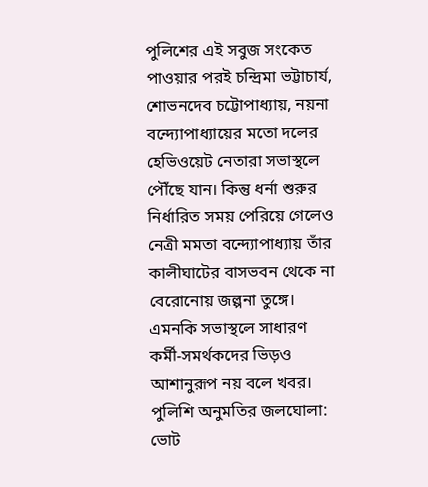পুলিশের এই সবুজ সংকেত পাওয়ার পরই চন্দ্রিমা ভট্টাচার্য, শোভনদেব চট্টোপাধ্যায়, নয়না বন্দ্যোপাধ্যায়ের মতো দলের হেভিওয়েট নেতারা সভাস্থলে পৌঁছে যান। কিন্তু ধর্না শুরুর নির্ধারিত সময় পেরিয়ে গেলেও নেত্রী মমতা বন্দ্যোপাধ্যায় তাঁর কালীঘাটের বাসভবন থেকে না বেরোনোয় জল্পনা তুঙ্গে। এমনকি সভাস্থলে সাধারণ কর্মী-সমর্থকদের ভিড়ও আশানুরূপ নয় বলে খবর।
পুলিশি অনুমতির জলঘোলা:
ভোট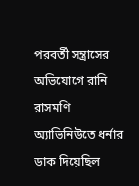পরবর্তী সন্ত্রাসের অভিযোগে রানি রাসমণি অ্যাভিনিউতে ধর্নার ডাক দিয়েছিল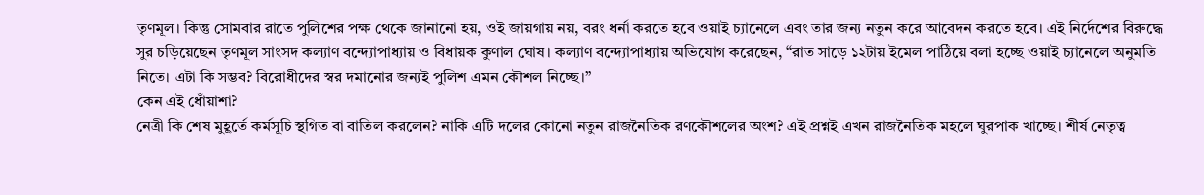তৃণমূল। কিন্তু সোমবার রাতে পুলিশের পক্ষ থেকে জানানো হয়, ওই জায়গায় নয়, বরং ধর্না করতে হবে ওয়াই চ্যানেলে এবং তার জন্য নতুন করে আবেদন করতে হবে। এই নির্দেশের বিরুদ্ধে সুর চড়িয়েছেন তৃণমূল সাংসদ কল্যাণ বন্দ্যোপাধ্যায় ও বিধায়ক কুণাল ঘোষ। কল্যাণ বন্দ্যোপাধ্যায় অভিযোগ করেছেন, “রাত সাড়ে ১২টায় ইমেল পাঠিয়ে বলা হচ্ছে ওয়াই চ্যানেলে অনুমতি নিতে। এটা কি সম্ভব? বিরোধীদের স্বর দমানোর জন্যই পুলিশ এমন কৌশল নিচ্ছে।”
কেন এই ধোঁয়াশা?
নেত্রী কি শেষ মুহূর্তে কর্মসূচি স্থগিত বা বাতিল করলেন? নাকি এটি দলের কোনো নতুন রাজনৈতিক রণকৌশলের অংশ? এই প্রশ্নই এখন রাজনৈতিক মহলে ঘুরপাক খাচ্ছে। শীর্ষ নেতৃত্ব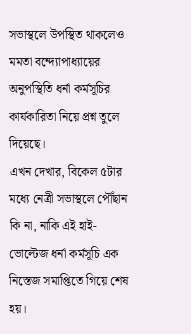সভাস্থলে উপস্থিত থাকলেও মমতা বন্দ্যোপাধ্যায়ের অনুপস্থিতি ধর্না কর্মসূচির কার্যকারিতা নিয়ে প্রশ্ন তুলে দিয়েছে।
এখন দেখার, বিকেল ৫টার মধ্যে নেত্রী সভাস্থলে পৌঁছান কি না, নাকি এই হাই-ভোল্টেজ ধর্না কর্মসূচি এক নিস্তেজ সমাপ্তিতে গিয়ে শেষ হয়।